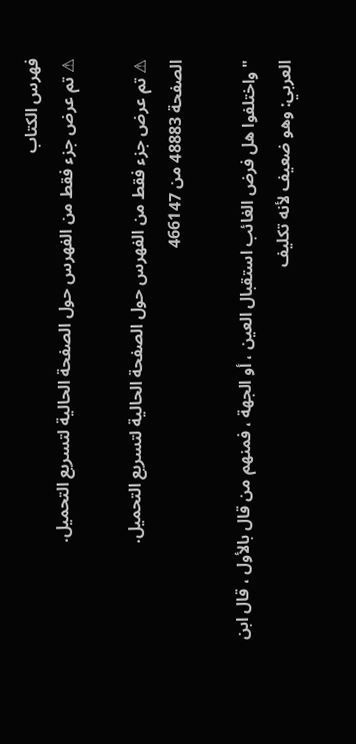فهرس الكتاب
⚠ تم عرض جزء فقط من الفهرس حول الصفحة الحالية لتسريع التحميل.

⚠ تم عرض جزء فقط من الفهرس حول الصفحة الحالية لتسريع التحميل.
الصفحة 48883 من 466147

"واختلفوا هل فرض الغائب استقبال العين ، أو الجهة ، فمنهم من قال بالأول ، قال ابن العربي: وهو ضعيف لأنه تكليف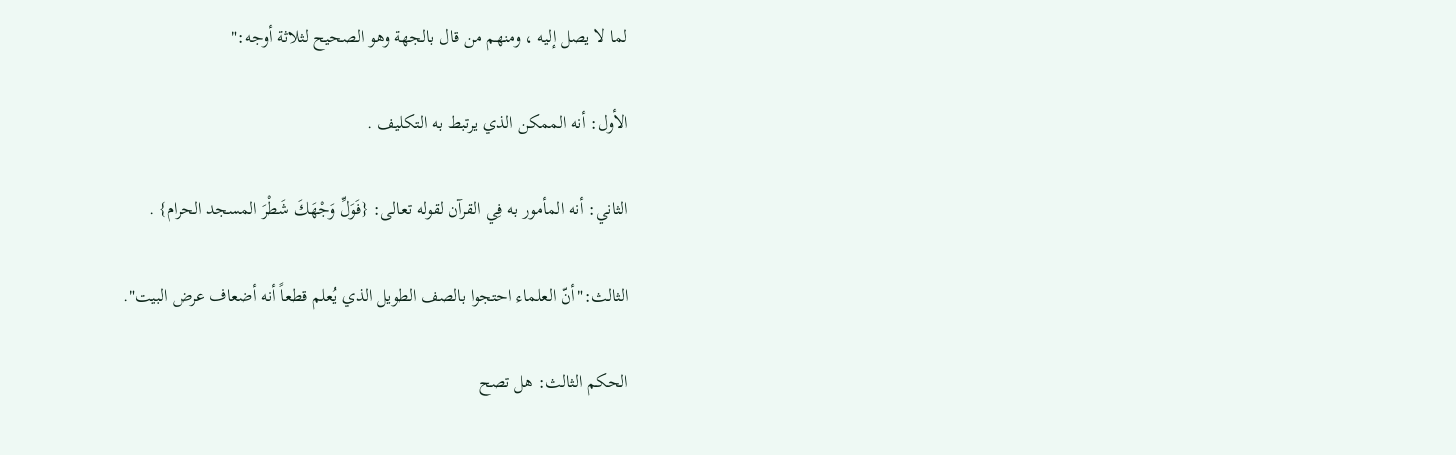لما لا يصل إليه ، ومنهم من قال بالجهة وهو الصحيح لثلاثة أوجه:"

الأول: أنه الممكن الذي يرتبط به التكليف .

الثاني: أنه المأمور به فِي القرآن لقوله تعالى: {فَوَلِّ وَجْهَكَ شَطْرَ المسجد الحرام} .

الثالث:"أنّ العلماء احتجوا بالصف الطويل الذي يُعلم قطعاً أنه أضعاف عرض البيت".

الحكم الثالث: هل تصح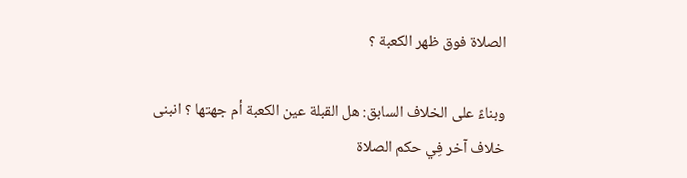الصلاة فوق ظهر الكعبة ؟

وبناءً على الخلاف السابق: هل القبلة عين الكعبة أم جهتها ؟ انبنى خلاف آخر فِي حكم الصلاة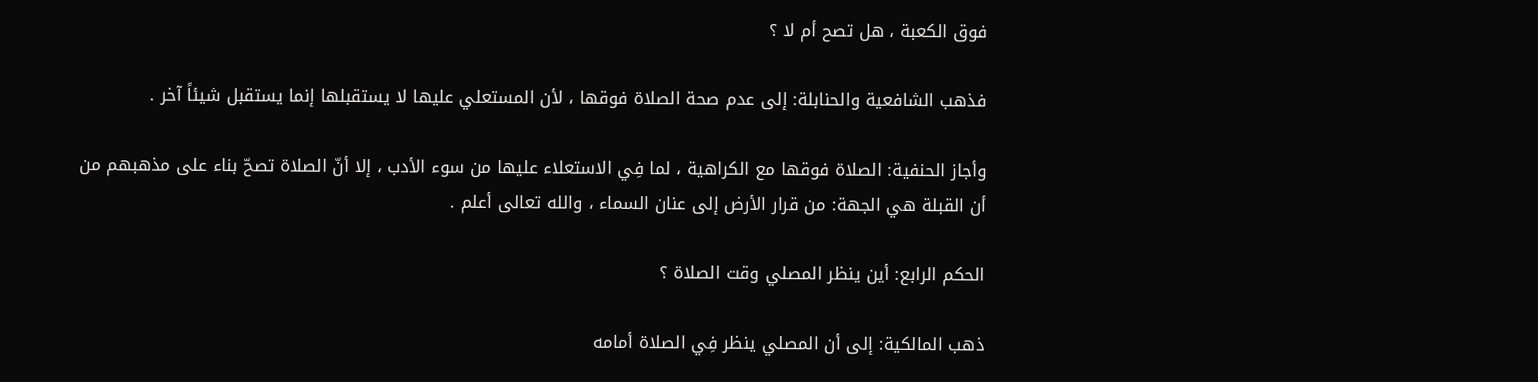فوق الكعبة ، هل تصح أم لا ؟

فذهب الشافعية والحنابلة: إلى عدم صحة الصلاة فوقها ، لأن المستعلي عليها لا يستقبلها إنما يستقبل شيئاً آخر .

وأجاز الحنفية: الصلاة فوقها مع الكراهية ، لما فِي الاستعلاء عليها من سوء الأدب ، إلا أنّ الصلاة تصحّ بناء على مذهبهم من أن القبلة هي الجهة: من قرار الأرض إلى عنان السماء ، والله تعالى أعلم .

الحكم الرابع: أين ينظر المصلي وقت الصلاة ؟

ذهب المالكية: إلى أن المصلي ينظر فِي الصلاة أمامه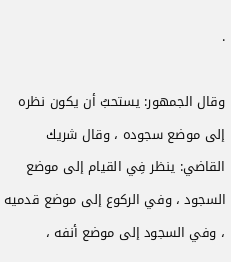.

وقال الجمهور: يستحبُ أن يكون نظره إلى موضع سجوده ، وقال شريك القاضي: ينظر فِي القيام إلى موضع السجود ، وفي الركوع إلى موضع قدميه ، وفي السجود إلى موضع أنفه ،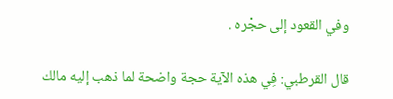وفي القعود إلى حجْره .

قال القرطبي: فِي هذه الآية حجة واضحة لما ذهب إليه مالك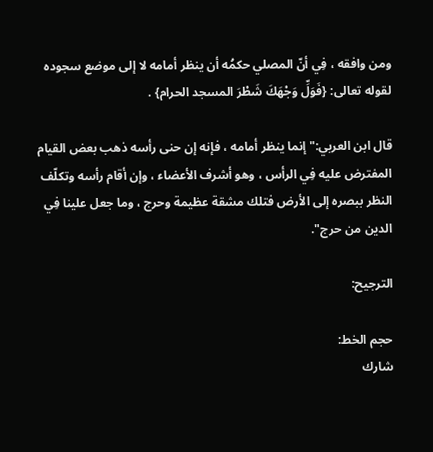ومن وافقه ، فِي أنّ المصلي حكمُه أن ينظر أمامه لا إلى موضع سجوده لقوله تعالى: {فَوَلِّ وَجْهَكَ شَطْرَ المسجد الحرام} .

قال ابن العربي:"إنما ينظر أمامه ، فإنه إن حنى رأسه ذهب بعض القيام المفترض عليه فِي الرأس ، وهو أشرف الأعضاء ، وإن أقام رأسه وتكلّف النظر ببصره إلى الأرض فتلك مشقة عظيمة وحرج ، وما جعل علينا فِي الدين من حرج".

الترجيح:

حجم الخط:
شارك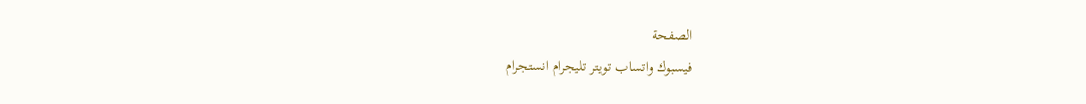الصفحة
فيسبوك واتساب تويتر تليجرام انستجرام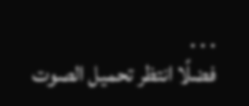. . .
فضلًا انتظر تحميل الصوت